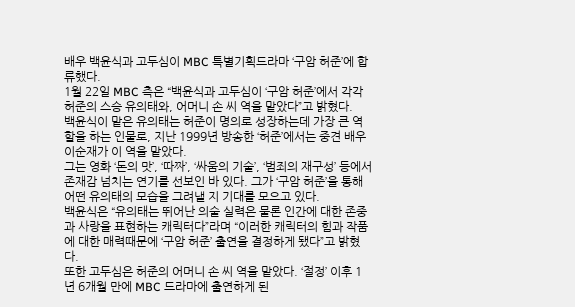배우 백윤식과 고두심이 MBC 특별기획드라마 ‘구암 허준’에 합류했다.
1월 22일 MBC 측은 “백윤식과 고두심이 ‘구암 허준’에서 각각 허준의 스승 유의태와, 어머니 손 씨 역을 맡았다”고 밝혔다.
백윤식이 맡은 유의태는 허준이 명의로 성장하는데 가장 큰 역할을 하는 인물로, 지난 1999년 방송한 ‘허준’에서는 중견 배우 이순재가 이 역을 맡았다.
그는 영화 ‘돈의 맛’, ‘따짜’, ‘싸움의 기술’, ‘범죄의 재구성’ 등에서 존재감 넘치는 연기를 선보인 바 있다. 그가 ‘구암 허준’을 통해 어떤 유의태의 모습을 그려낼 지 기대를 모으고 있다.
백윤식은 “유의태는 뛰어난 의술 실력은 물론 인간에 대한 존중과 사랑을 표현하는 캐릭터다”라며 “이러한 캐릭터의 힘과 작품에 대한 매력때문에 ‘구암 허준’ 출연을 결정하게 됐다”고 밝혔다.
또한 고두심은 허준의 어머니 손 씨 역을 맡았다. ‘절정’ 이후 1년 6개월 만에 MBC 드라마에 출연하게 된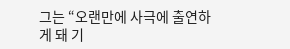그는 “오랜만에 사극에 출연하게 돼 기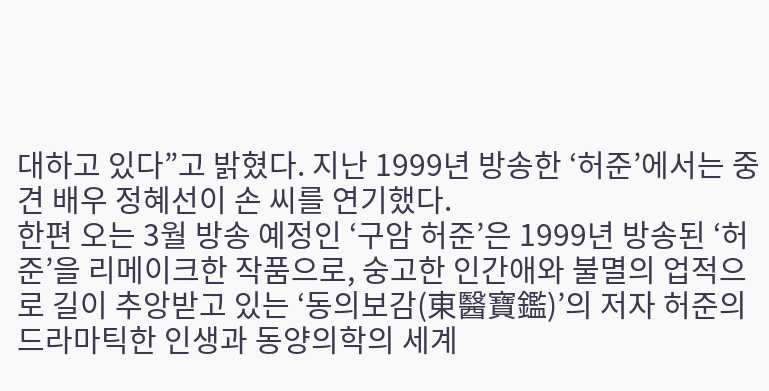대하고 있다”고 밝혔다. 지난 1999년 방송한 ‘허준’에서는 중견 배우 정혜선이 손 씨를 연기했다.
한편 오는 3월 방송 예정인 ‘구암 허준’은 1999년 방송된 ‘허준’을 리메이크한 작품으로, 숭고한 인간애와 불멸의 업적으로 길이 추앙받고 있는 ‘동의보감(東醫寶鑑)’의 저자 허준의 드라마틱한 인생과 동양의학의 세계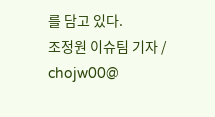를 담고 있다.
조정원 이슈팀 기자 / chojw00@